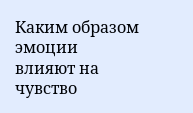Каким образом эмоции влияют на чувство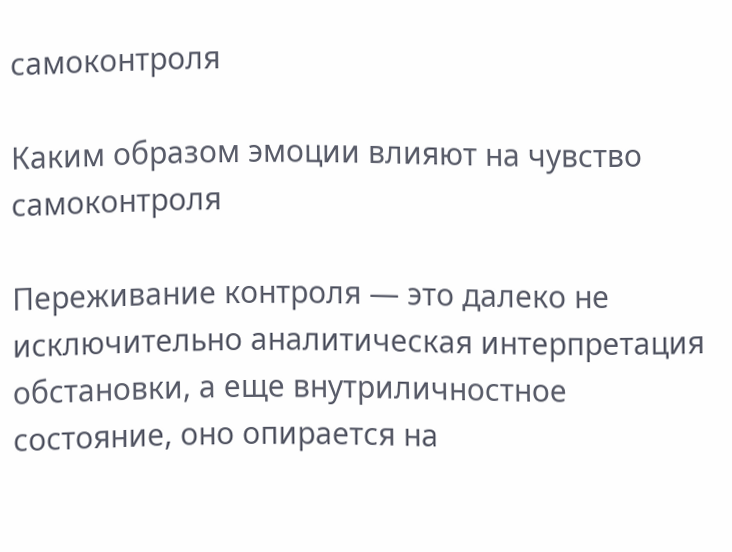самоконтроля

Каким образом эмоции влияют на чувство самоконтроля

Переживание контроля — это далеко не исключительно аналитическая интерпретация обстановки, а еще внутриличностное состояние, оно опирается на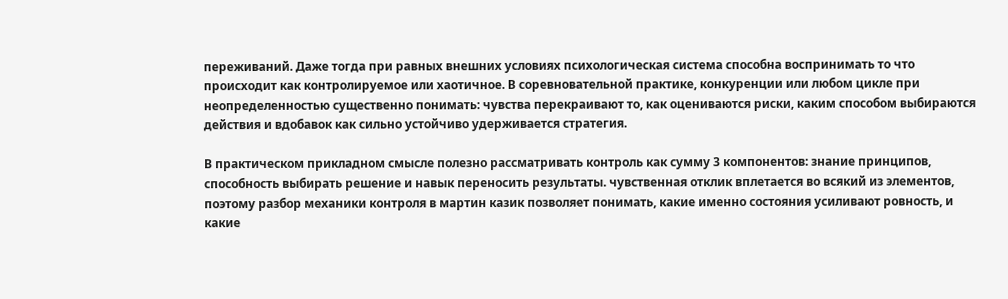переживаний. Даже тогда при равных внешних условиях психологическая система способна воспринимать то что происходит как контролируемое или хаотичное. В соревновательной практике, конкуренции или любом цикле при неопределенностью существенно понимать: чувства перекраивают то, как оцениваются риски, каким способом выбираются действия и вдобавок как сильно устойчиво удерживается стратегия.

В практическом прикладном смысле полезно рассматривать контроль как сумму 3 компонентов: знание принципов, способность выбирать решение и навык переносить результаты. чувственная отклик вплетается во всякий из элементов, поэтому разбор механики контроля в мартин казик позволяет понимать, какие именно состояния усиливают ровность, и какие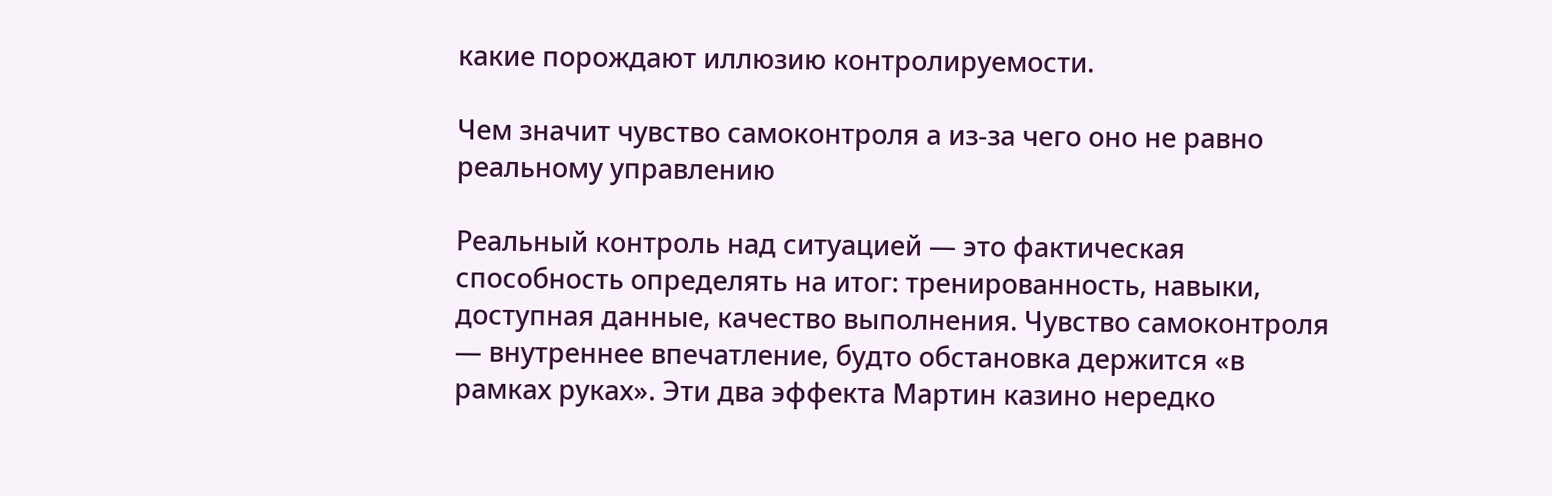какие порождают иллюзию контролируемости.

Чем значит чувство самоконтроля а из-за чего оно не равно реальному управлению

Реальный контроль над ситуацией — это фактическая способность определять на итог: тренированность, навыки, доступная данные, качество выполнения. Чувство самоконтроля — внутреннее впечатление, будто обстановка держится «в рамках руках». Эти два эффекта Мартин казино нередко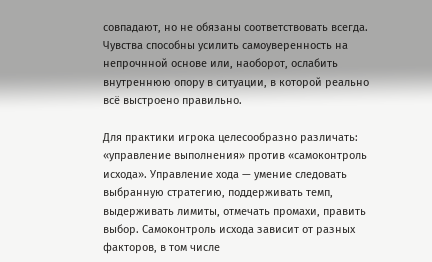совпадают, но не обязаны соответствовать всегда. Чувства способны усилить самоуверенность на непрочнной основе или, наоборот, ослабить внутреннюю опору в ситуации, в которой реально всё выстроено правильно.

Для практики игрока целесообразно различать: «управление выполнения» против «самоконтроль исхода». Управление хода — умение следовать выбранную стратегию, поддерживать темп, выдерживать лимиты, отмечать промахи, править выбор. Самоконтроль исхода зависит от разных факторов, в том числе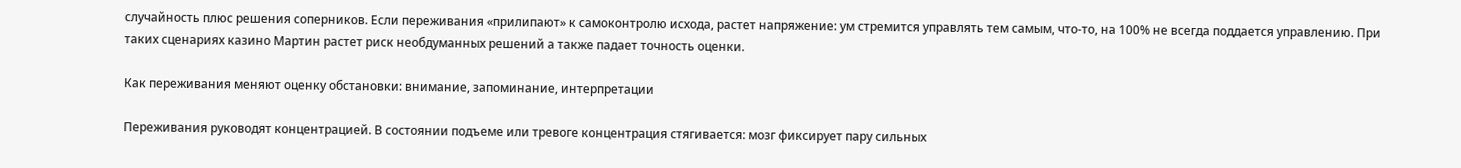случайность плюс решения соперников. Если переживания «прилипают» к самоконтролю исхода, растет напряжение: ум стремится управлять тем самым, что-то, на 100% не всегда поддается управлению. При таких сценариях казино Мартин растет риск необдуманных решений а также падает точность оценки.

Как переживания меняют оценку обстановки: внимание, запоминание, интерпретации

Переживания руководят концентрацией. В состоянии подъеме или тревоге концентрация стягивается: мозг фиксирует пару сильных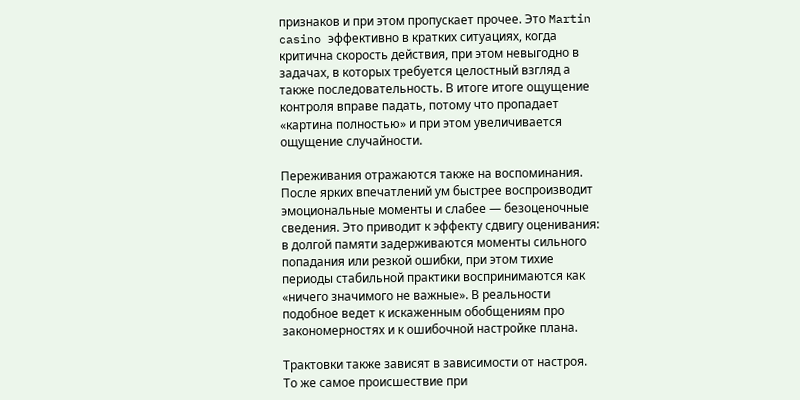признаков и при этом пропускает прочее. Это Martin casino эффективно в кратких ситуациях, когда критична скорость действия, при этом невыгодно в задачах, в которых требуется целостный взгляд а также последовательность. В итоге итоге ощущение контроля вправе падать, потому что пропадает «картина полностью» и при этом увеличивается ощущение случайности.

Переживания отражаются также на воспоминания. После ярких впечатлений ум быстрее воспроизводит эмоциональные моменты и слабее — безоценочные сведения. Это приводит к эффекту сдвигу оценивания: в долгой памяти задерживаются моменты сильного попадания или резкой ошибки, при этом тихие периоды стабильной практики воспринимаются как «ничего значимого не важные». В реальности подобное ведет к искаженным обобщениям про закономерностях и к ошибочной настройке плана.

Трактовки также зависят в зависимости от настроя. То же самое происшествие при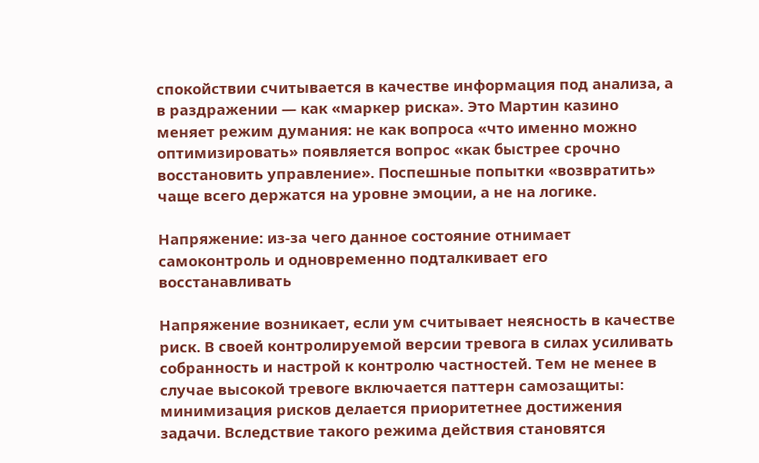спокойствии считывается в качестве информация под анализа, а в раздражении — как «маркер риска». Это Мартин казино меняет режим думания: не как вопроса «что именно можно оптимизировать» появляется вопрос «как быстрее срочно восстановить управление». Поспешные попытки «возвратить» чаще всего держатся на уровне эмоции, а не на логике.

Напряжение: из-за чего данное состояние отнимает самоконтроль и одновременно подталкивает его восстанавливать

Напряжение возникает, если ум считывает неясность в качестве риск. В своей контролируемой версии тревога в силах усиливать собранность и настрой к контролю частностей. Тем не менее в случае высокой тревоге включается паттерн самозащиты: минимизация рисков делается приоритетнее достижения задачи. Вследствие такого режима действия становятся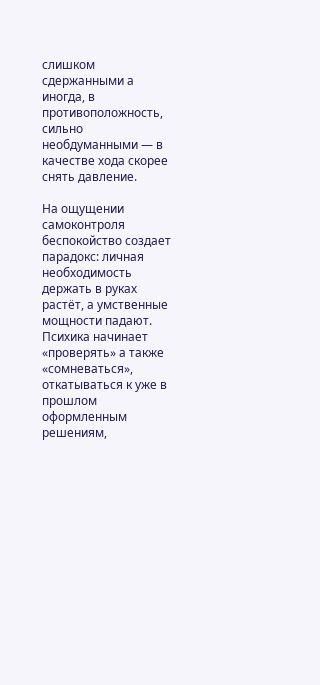слишком сдержанными а иногда, в противоположность, сильно необдуманными — в качестве хода скорее снять давление.

На ощущении самоконтроля беспокойство создает парадокс: личная необходимость держать в руках растёт, а умственные мощности падают. Психика начинает «проверять» а также «сомневаться», откатываться к уже в прошлом оформленным решениям,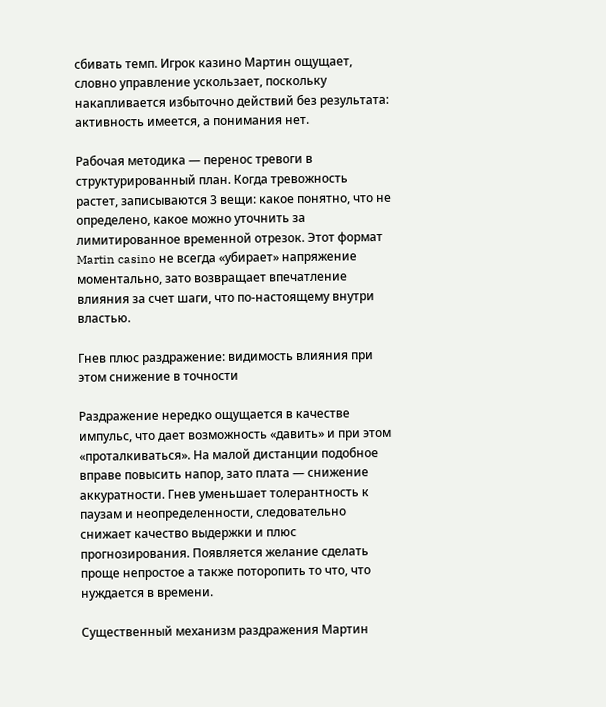сбивать темп. Игрок казино Мартин ощущает, словно управление ускользает, поскольку накапливается избыточно действий без результата: активность имеется, а понимания нет.

Рабочая методика — перенос тревоги в структурированный план. Когда тревожность растет, записываются 3 вещи: какое понятно, что не определено, какое можно уточнить за лимитированное временной отрезок. Этот формат Martin casino не всегда «убирает» напряжение моментально, зато возвращает впечатление влияния за счет шаги, что по-настоящему внутри властью.

Гнев плюс раздражение: видимость влияния при этом снижение в точности

Раздражение нередко ощущается в качестве импульс, что дает возможность «давить» и при этом «проталкиваться». На малой дистанции подобное вправе повысить напор, зато плата — снижение аккуратности. Гнев уменьшает толерантность к паузам и неопределенности, следовательно снижает качество выдержки и плюс прогнозирования. Появляется желание сделать проще непростое а также поторопить то что, что нуждается в времени.

Существенный механизм раздражения Мартин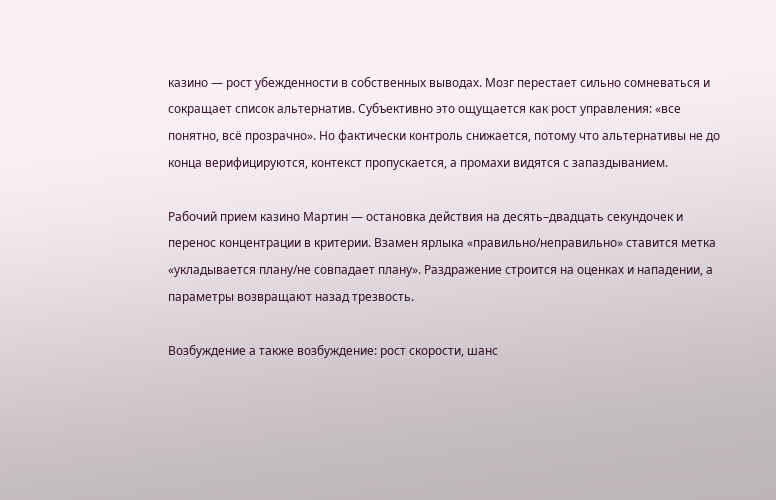казино — рост убежденности в собственных выводах. Мозг перестает сильно сомневаться и сокращает список альтернатив. Субъективно это ощущается как рост управления: «все понятно, всё прозрачно». Но фактически контроль снижается, потому что альтернативы не до конца верифицируются, контекст пропускается, а промахи видятся с запаздыванием.

Рабочий прием казино Мартин — остановка действия на десять–двадцать секундочек и перенос концентрации в критерии. Взамен ярлыка «правильно/неправильно» ставится метка «укладывается плану/не совпадает плану». Раздражение строится на оценках и нападении, а параметры возвращают назад трезвость.

Возбуждение а также возбуждение: рост скорости, шанс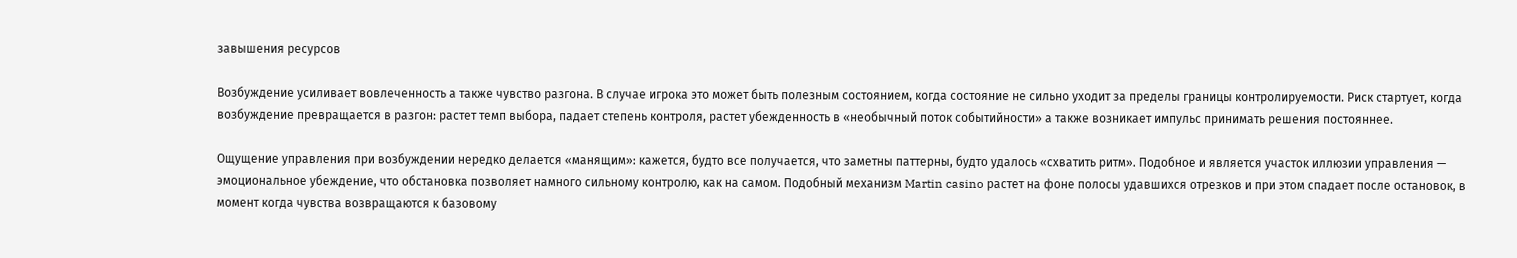завышения ресурсов

Возбуждение усиливает вовлеченность а также чувство разгона. В случае игрока это может быть полезным состоянием, когда состояние не сильно уходит за пределы границы контролируемости. Риск стартует, когда возбуждение превращается в разгон: растет темп выбора, падает степень контроля, растет убежденность в «необычный поток событийности» а также возникает импульс принимать решения постояннее.

Ощущение управления при возбуждении нередко делается «манящим»: кажется, будто все получается, что заметны паттерны, будто удалось «схватить ритм». Подобное и является участок иллюзии управления — эмоциональное убеждение, что обстановка позволяет намного сильному контролю, как на самом. Подобный механизм Martin casino растет на фоне полосы удавшихся отрезков и при этом спадает после остановок, в момент когда чувства возвращаются к базовому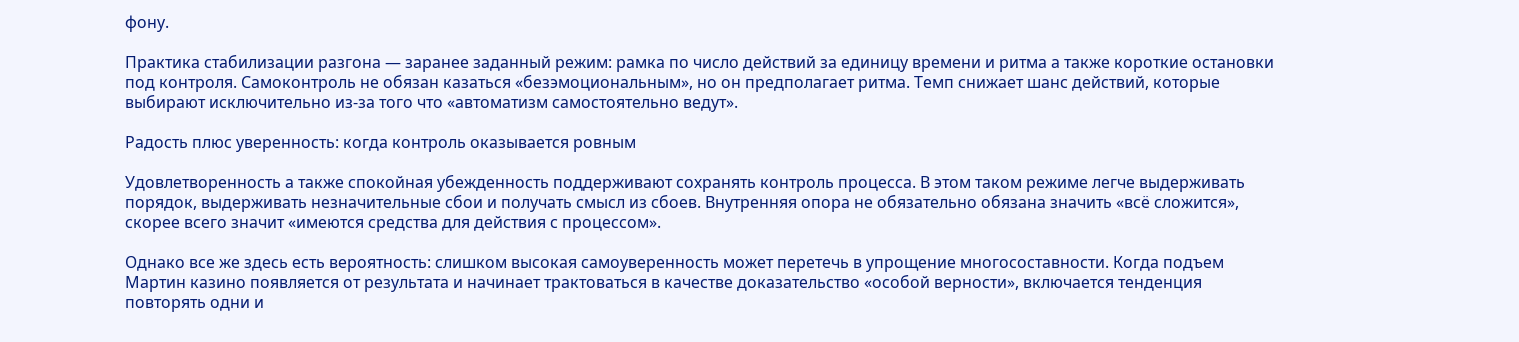фону.

Практика стабилизации разгона — заранее заданный режим: рамка по число действий за единицу времени и ритма а также короткие остановки под контроля. Самоконтроль не обязан казаться «безэмоциональным», но он предполагает ритма. Темп снижает шанс действий, которые выбирают исключительно из-за того что «автоматизм самостоятельно ведут».

Радость плюс уверенность: когда контроль оказывается ровным

Удовлетворенность а также спокойная убежденность поддерживают сохранять контроль процесса. В этом таком режиме легче выдерживать порядок, выдерживать незначительные сбои и получать смысл из сбоев. Внутренняя опора не обязательно обязана значить «всё сложится», скорее всего значит «имеются средства для действия с процессом».

Однако все же здесь есть вероятность: слишком высокая самоуверенность может перетечь в упрощение многосоставности. Когда подъем Мартин казино появляется от результата и начинает трактоваться в качестве доказательство «особой верности», включается тенденция повторять одни и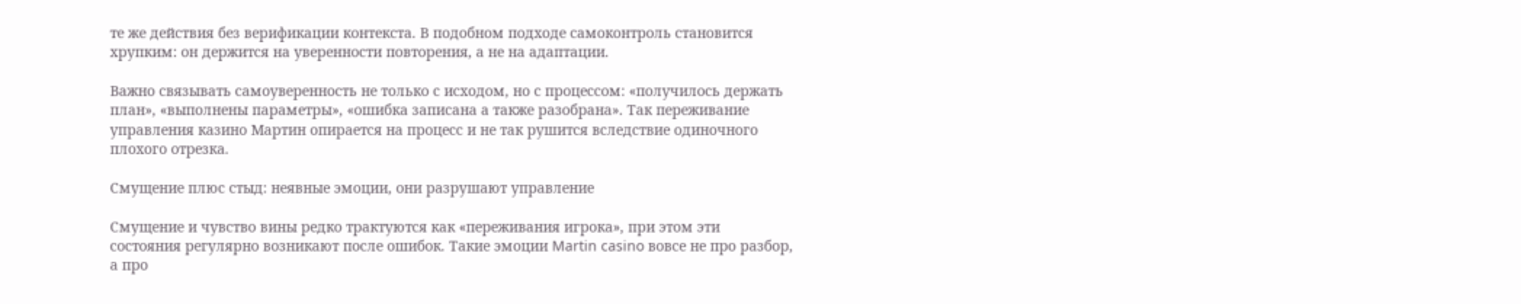те же действия без верификации контекста. В подобном подходе самоконтроль становится хрупким: он держится на уверенности повторения, а не на адаптации.

Важно связывать самоуверенность не только с исходом, но с процессом: «получилось держать план», «выполнены параметры», «ошибка записана а также разобрана». Так переживание управления казино Мартин опирается на процесс и не так рушится вследствие одиночного плохого отрезка.

Смущение плюс стыд: неявные эмоции, они разрушают управление

Смущение и чувство вины редко трактуются как «переживания игрока», при этом эти состояния регулярно возникают после ошибок. Такие эмоции Martin casino вовсе не про разбор, а про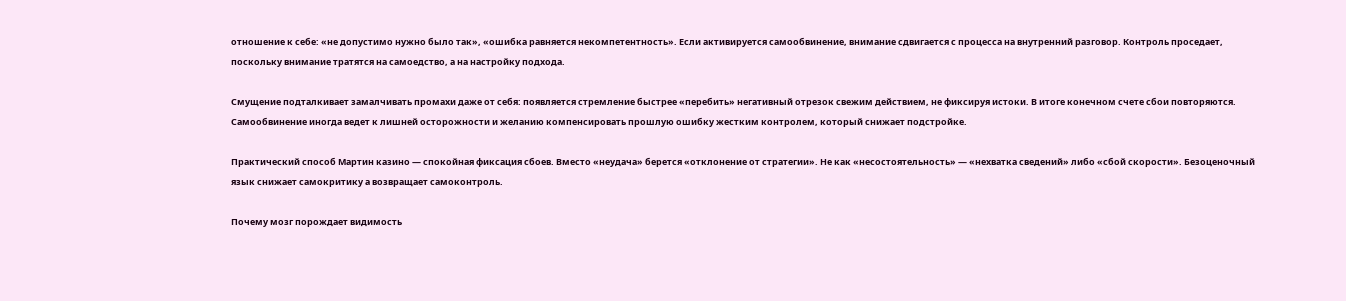отношение к себе: «не допустимо нужно было так», «ошибка равняется некомпетентность». Если активируется самообвинение, внимание сдвигается с процесса на внутренний разговор. Контроль проседает, поскольку внимание тратятся на самоедство, а на настройку подхода.

Смущение подталкивает замалчивать промахи даже от себя: появляется стремление быстрее «перебить» негативный отрезок свежим действием, не фиксируя истоки. В итоге конечном счете сбои повторяются. Самообвинение иногда ведет к лишней осторожности и желанию компенсировать прошлую ошибку жестким контролем, который снижает подстройке.

Практический способ Мартин казино — спокойная фиксация сбоев. Вместо «неудача» берется «отклонение от стратегии». Не как «несостоятельность» — «нехватка сведений» либо «сбой скорости». Безоценочный язык снижает самокритику а возвращает самоконтроль.

Почему мозг порождает видимость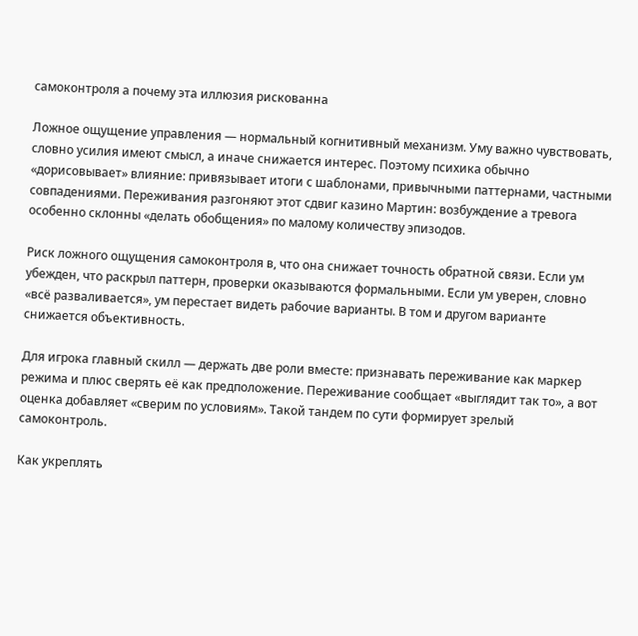самоконтроля а почему эта иллюзия рискованна

Ложное ощущение управления — нормальный когнитивный механизм. Уму важно чувствовать, словно усилия имеют смысл, а иначе снижается интерес. Поэтому психика обычно «дорисовывает» влияние: привязывает итоги с шаблонами, привычными паттернами, частными совпадениями. Переживания разгоняют этот сдвиг казино Мартин: возбуждение а тревога особенно склонны «делать обобщения» по малому количеству эпизодов.

Риск ложного ощущения самоконтроля в, что она снижает точность обратной связи. Если ум убежден, что раскрыл паттерн, проверки оказываются формальными. Если ум уверен, словно «всё разваливается», ум перестает видеть рабочие варианты. В том и другом варианте снижается объективность.

Для игрока главный скилл — держать две роли вместе: признавать переживание как маркер режима и плюс сверять её как предположение. Переживание сообщает «выглядит так то», а вот оценка добавляет «сверим по условиям». Такой тандем по сути формирует зрелый самоконтроль.

Как укреплять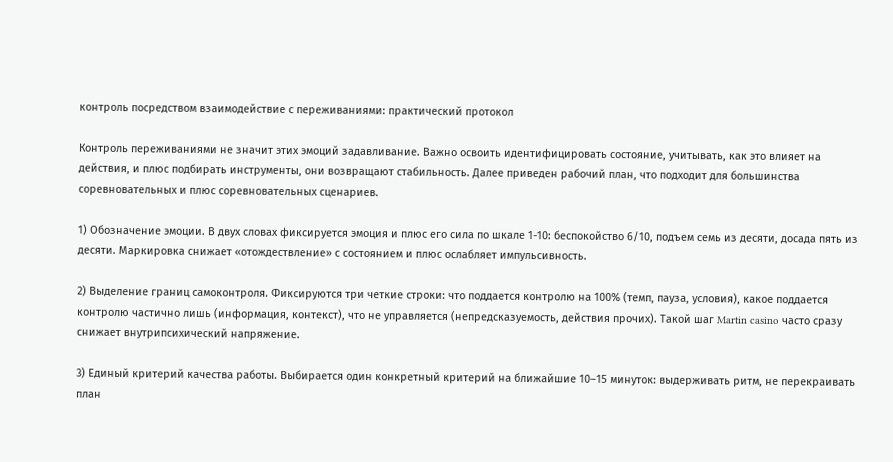контроль посредством взаимодействие с переживаниями: практический протокол

Контроль переживаниями не значит этих эмоций задавливание. Важно освоить идентифицировать состояние, учитывать, как это влияет на действия, и плюс подбирать инструменты, они возвращают стабильность. Далее приведен рабочий план, что подходит для большинства соревновательных и плюс соревновательных сценариев.

1) Обозначение эмоции. В двух словах фиксируется эмоция и плюс его сила по шкале 1-10: беспокойство 6/10, подъем семь из десяти, досада пять из десяти. Маркировка снижает «отождествление» с состоянием и плюс ослабляет импульсивность.

2) Выделение границ самоконтроля. Фиксируются три четкие строки: что поддается контролю на 100% (темп, пауза, условия), какое поддается контролю частично лишь (информация, контекст), что не управляется (непредсказуемость, действия прочих). Такой шаг Martin casino часто сразу снижает внутрипсихический напряжение.

3) Единый критерий качества работы. Выбирается один конкретный критерий на ближайшие 10–15 минуток: выдерживать ритм, не перекраивать план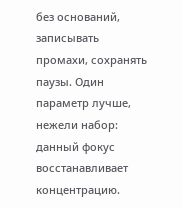без оснований, записывать промахи, сохранять паузы. Один параметр лучше, нежели набор: данный фокус восстанавливает концентрацию.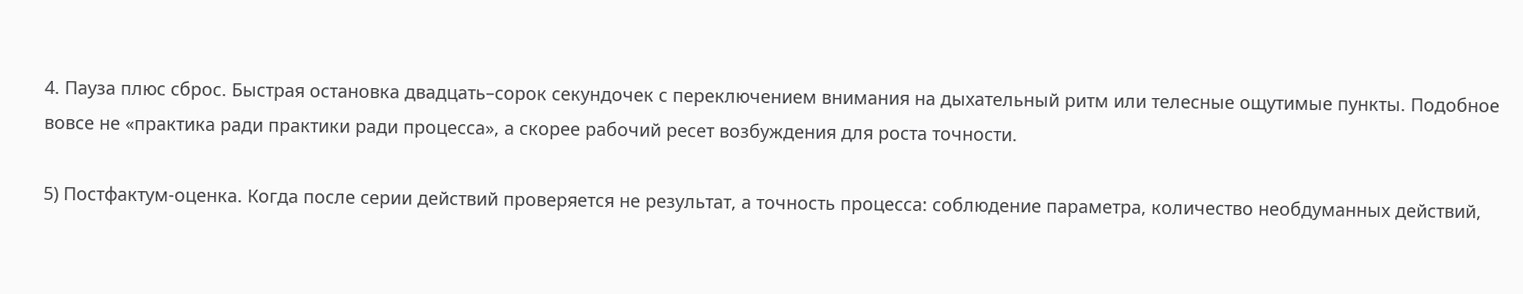4. Пауза плюс сброс. Быстрая остановка двадцать–сорок секундочек с переключением внимания на дыхательный ритм или телесные ощутимые пункты. Подобное вовсе не «практика ради практики ради процесса», а скорее рабочий ресет возбуждения для роста точности.

5) Постфактум-оценка. Когда после серии действий проверяется не результат, а точность процесса: соблюдение параметра, количество необдуманных действий,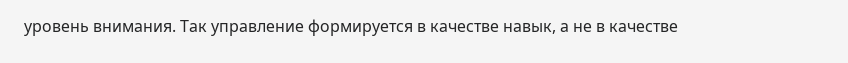уровень внимания. Так управление формируется в качестве навык, а не в качестве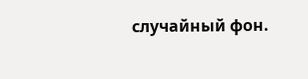случайный фон.